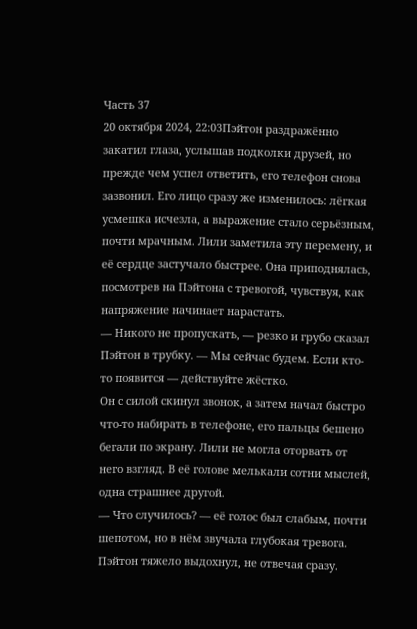Часть 37
20 октября 2024, 22:03Пэйтон раздражённо закатил глаза, услышав подколки друзей, но прежде чем успел ответить, его телефон снова зазвонил. Его лицо сразу же изменилось: лёгкая усмешка исчезла, а выражение стало серьёзным, почти мрачным. Лили заметила эту перемену, и её сердце застучало быстрее. Она приподнялась, посмотрев на Пэйтона с тревогой, чувствуя, как напряжение начинает нарастать.
— Никого не пропускать, — резко и грубо сказал Пэйтон в трубку. — Мы сейчас будем. Если кто-то появится — действуйте жёстко.
Он с силой скинул звонок, а затем начал быстро что-то набирать в телефоне, его пальцы бешено бегали по экрану. Лили не могла оторвать от него взгляд. В её голове мелькали сотни мыслей, одна страшнее другой.
— Что случилось? — её голос был слабым, почти шепотом, но в нём звучала глубокая тревога.
Пэйтон тяжело выдохнул, не отвечая сразу.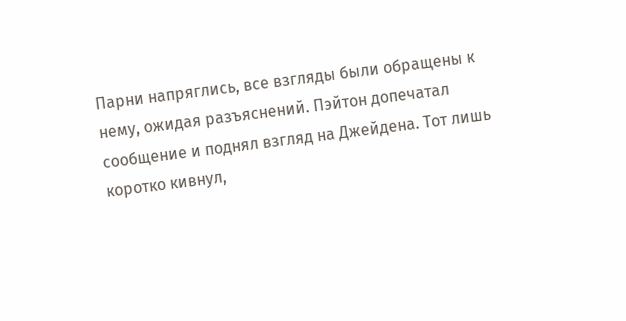Парни напряглись, все взгляды были обращены к нему, ожидая разъяснений. Пэйтон допечатал сообщение и поднял взгляд на Джейдена. Тот лишь коротко кивнул,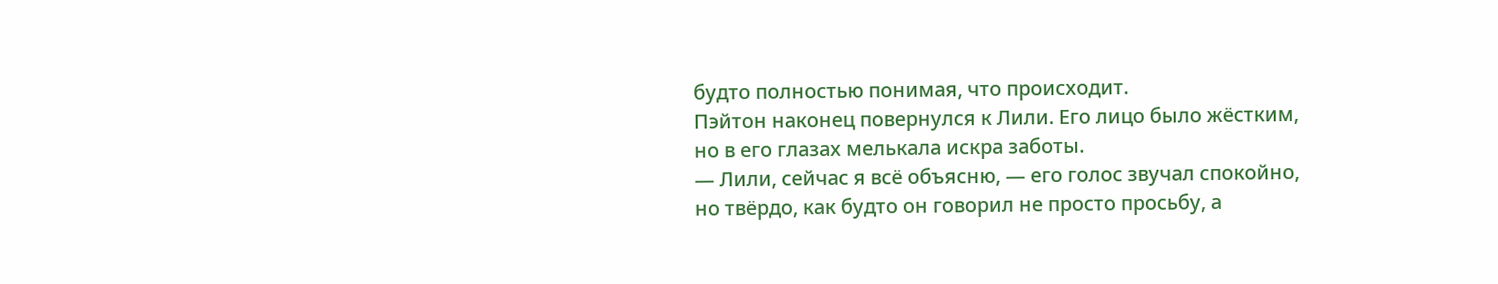будто полностью понимая, что происходит.
Пэйтон наконец повернулся к Лили. Его лицо было жёстким, но в его глазах мелькала искра заботы.
— Лили, сейчас я всё объясню, — его голос звучал спокойно, но твёрдо, как будто он говорил не просто просьбу, а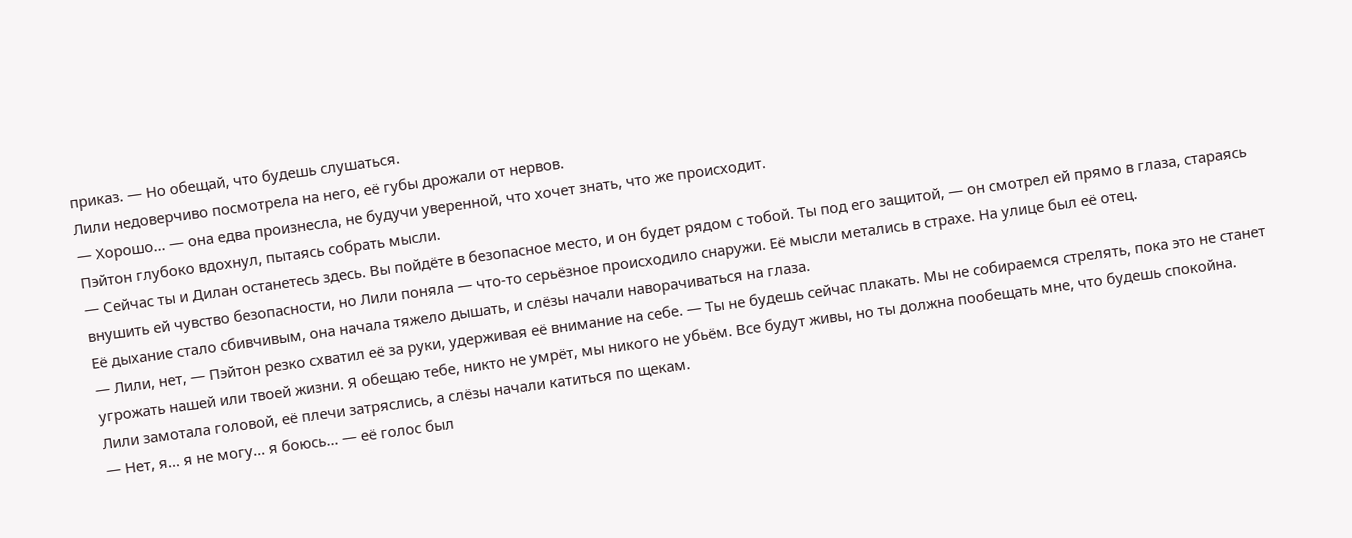приказ. — Но обещай, что будешь слушаться.
Лили недоверчиво посмотрела на него, её губы дрожали от нервов.
— Хорошо... — она едва произнесла, не будучи уверенной, что хочет знать, что же происходит.
Пэйтон глубоко вдохнул, пытаясь собрать мысли.
— Сейчас ты и Дилан останетесь здесь. Вы пойдёте в безопасное место, и он будет рядом с тобой. Ты под его защитой, — он смотрел ей прямо в глаза, стараясь внушить ей чувство безопасности, но Лили поняла — что-то серьёзное происходило снаружи. Её мысли метались в страхе. На улице был её отец.
Её дыхание стало сбивчивым, она начала тяжело дышать, и слёзы начали наворачиваться на глаза.
— Лили, нет, — Пэйтон резко схватил её за руки, удерживая её внимание на себе. — Ты не будешь сейчас плакать. Мы не собираемся стрелять, пока это не станет угрожать нашей или твоей жизни. Я обещаю тебе, никто не умрёт, мы никого не убьём. Все будут живы, но ты должна пообещать мне, что будешь спокойна.
Лили замотала головой, её плечи затряслись, а слёзы начали катиться по щекам.
— Нет, я... я не могу... я боюсь... — её голос был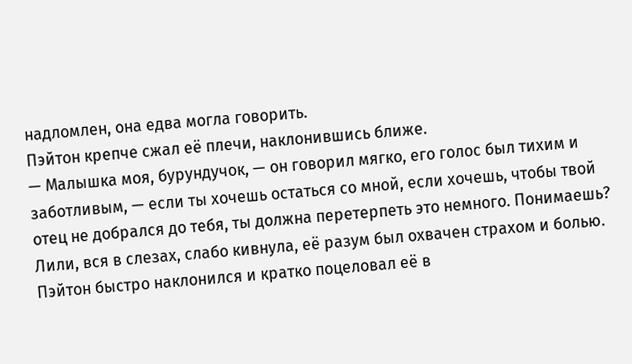надломлен, она едва могла говорить.
Пэйтон крепче сжал её плечи, наклонившись ближе.
— Малышка моя, бурундучок, — он говорил мягко, его голос был тихим и заботливым, — если ты хочешь остаться со мной, если хочешь, чтобы твой отец не добрался до тебя, ты должна перетерпеть это немного. Понимаешь?
Лили, вся в слезах, слабо кивнула, её разум был охвачен страхом и болью. Пэйтон быстро наклонился и кратко поцеловал её в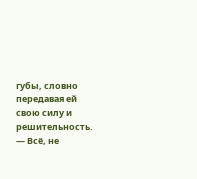губы, словно передавая ей свою силу и решительность.
— Всё, не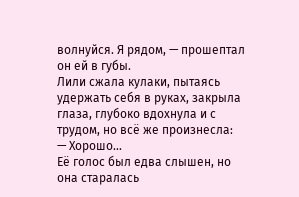волнуйся. Я рядом, — прошептал он ей в губы.
Лили сжала кулаки, пытаясь удержать себя в руках, закрыла глаза, глубоко вдохнула и с трудом, но всё же произнесла:
— Хорошо...
Её голос был едва слышен, но она старалась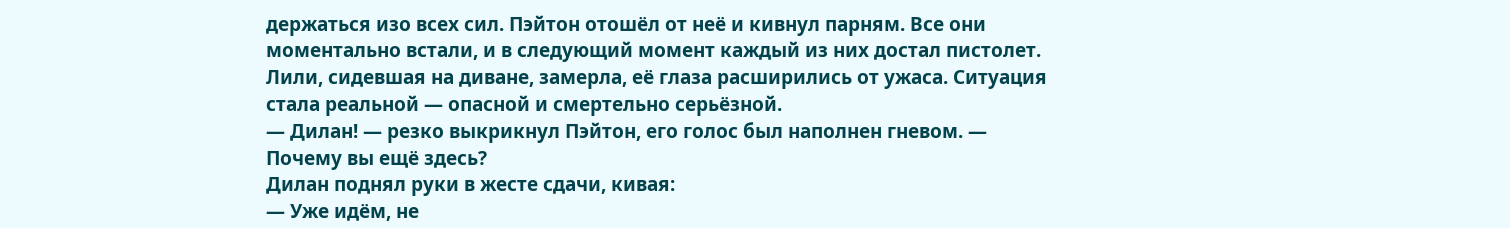держаться изо всех сил. Пэйтон отошёл от неё и кивнул парням. Все они моментально встали, и в следующий момент каждый из них достал пистолет. Лили, сидевшая на диване, замерла, её глаза расширились от ужаса. Ситуация стала реальной — опасной и смертельно серьёзной.
— Дилан! — резко выкрикнул Пэйтон, его голос был наполнен гневом. — Почему вы ещё здесь?
Дилан поднял руки в жесте сдачи, кивая:
— Уже идём, не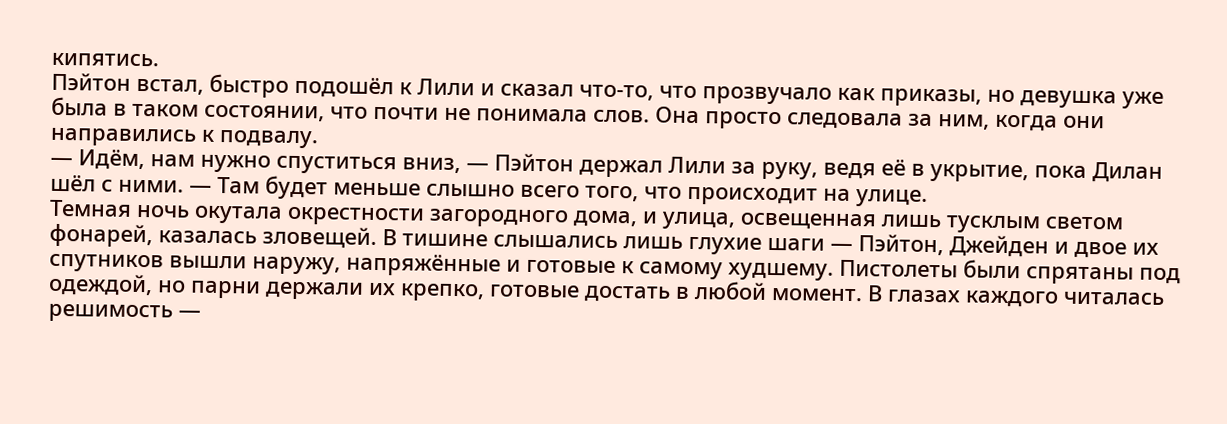кипятись.
Пэйтон встал, быстро подошёл к Лили и сказал что-то, что прозвучало как приказы, но девушка уже была в таком состоянии, что почти не понимала слов. Она просто следовала за ним, когда они направились к подвалу.
— Идём, нам нужно спуститься вниз, — Пэйтон держал Лили за руку, ведя её в укрытие, пока Дилан шёл с ними. — Там будет меньше слышно всего того, что происходит на улице.
Темная ночь окутала окрестности загородного дома, и улица, освещенная лишь тусклым светом фонарей, казалась зловещей. В тишине слышались лишь глухие шаги — Пэйтон, Джейден и двое их спутников вышли наружу, напряжённые и готовые к самому худшему. Пистолеты были спрятаны под одеждой, но парни держали их крепко, готовые достать в любой момент. В глазах каждого читалась решимость —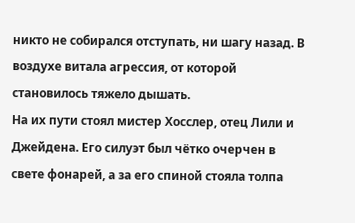никто не собирался отступать, ни шагу назад. В воздухе витала агрессия, от которой становилось тяжело дышать.
На их пути стоял мистер Хосслер, отец Лили и Джейдена. Его силуэт был чётко очерчен в свете фонарей, а за его спиной стояла толпа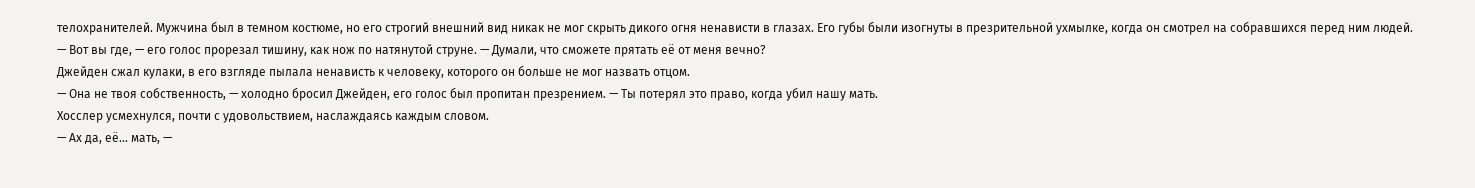телохранителей. Мужчина был в темном костюме, но его строгий внешний вид никак не мог скрыть дикого огня ненависти в глазах. Его губы были изогнуты в презрительной ухмылке, когда он смотрел на собравшихся перед ним людей.
— Вот вы где, — его голос прорезал тишину, как нож по натянутой струне. — Думали, что сможете прятать её от меня вечно?
Джейден сжал кулаки, в его взгляде пылала ненависть к человеку, которого он больше не мог назвать отцом.
— Она не твоя собственность, — холодно бросил Джейден, его голос был пропитан презрением. — Ты потерял это право, когда убил нашу мать.
Хосслер усмехнулся, почти с удовольствием, наслаждаясь каждым словом.
— Ах да, её... мать, —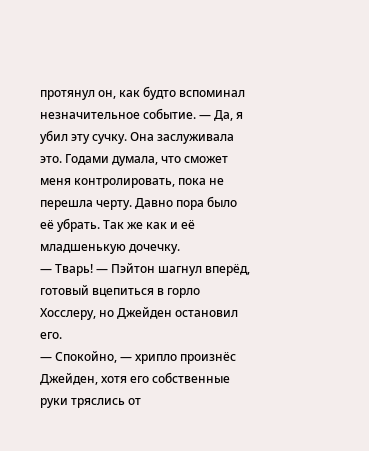протянул он, как будто вспоминал незначительное событие. — Да, я убил эту сучку. Она заслуживала это. Годами думала, что сможет меня контролировать, пока не перешла черту. Давно пора было её убрать. Так же как и её младшенькую дочечку.
— Тварь! — Пэйтон шагнул вперёд, готовый вцепиться в горло Хосслеру, но Джейден остановил его.
— Спокойно, — хрипло произнёс Джейден, хотя его собственные руки тряслись от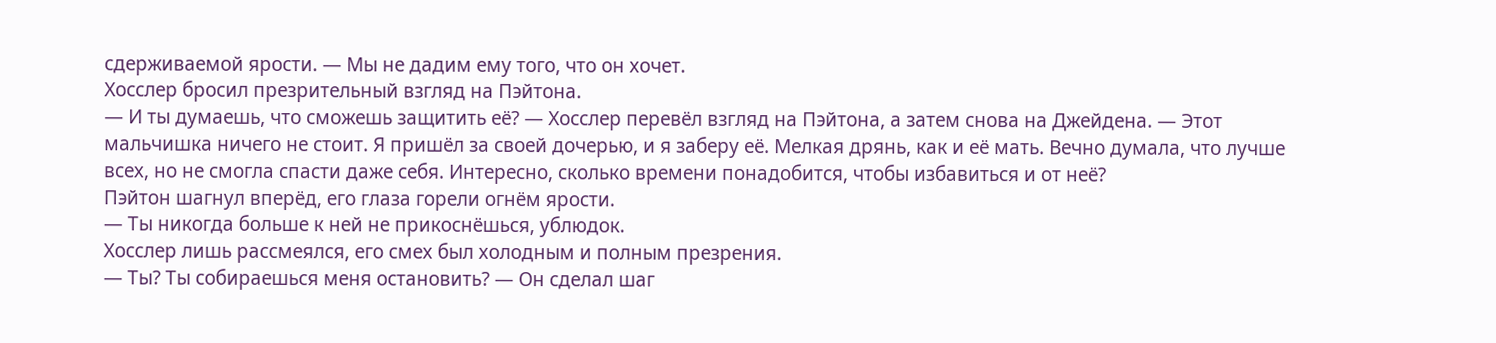сдерживаемой ярости. — Мы не дадим ему того, что он хочет.
Хосслер бросил презрительный взгляд на Пэйтона.
— И ты думаешь, что сможешь защитить её? — Хосслер перевёл взгляд на Пэйтона, а затем снова на Джейдена. — Этот мальчишка ничего не стоит. Я пришёл за своей дочерью, и я заберу её. Мелкая дрянь, как и её мать. Вечно думала, что лучше всех, но не смогла спасти даже себя. Интересно, сколько времени понадобится, чтобы избавиться и от неё?
Пэйтон шагнул вперёд, его глаза горели огнём ярости.
— Ты никогда больше к ней не прикоснёшься, ублюдок.
Хосслер лишь рассмеялся, его смех был холодным и полным презрения.
— Ты? Ты собираешься меня остановить? — Он сделал шаг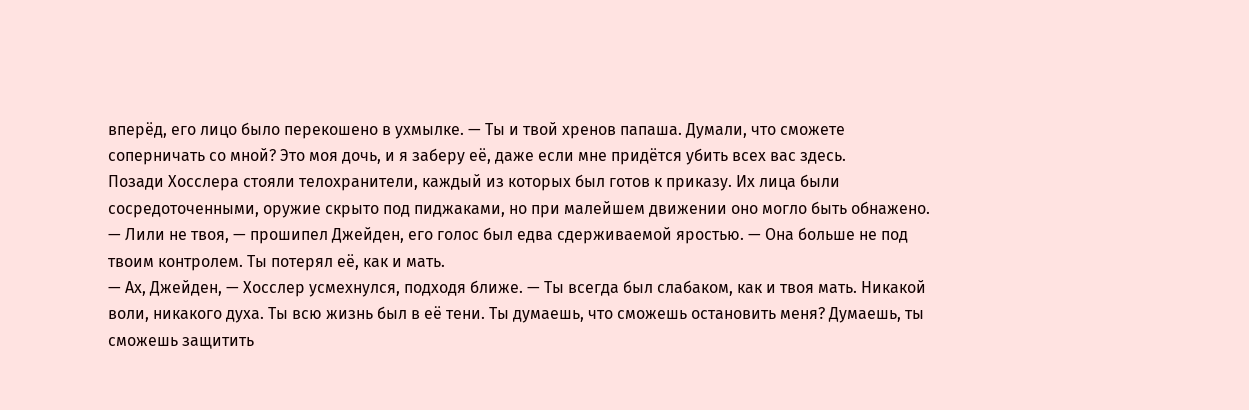вперёд, его лицо было перекошено в ухмылке. — Ты и твой хренов папаша. Думали, что сможете соперничать со мной? Это моя дочь, и я заберу её, даже если мне придётся убить всех вас здесь.
Позади Хосслера стояли телохранители, каждый из которых был готов к приказу. Их лица были сосредоточенными, оружие скрыто под пиджаками, но при малейшем движении оно могло быть обнажено.
— Лили не твоя, — прошипел Джейден, его голос был едва сдерживаемой яростью. — Она больше не под твоим контролем. Ты потерял её, как и мать.
— Ах, Джейден, — Хосслер усмехнулся, подходя ближе. — Ты всегда был слабаком, как и твоя мать. Никакой воли, никакого духа. Ты всю жизнь был в её тени. Ты думаешь, что сможешь остановить меня? Думаешь, ты сможешь защитить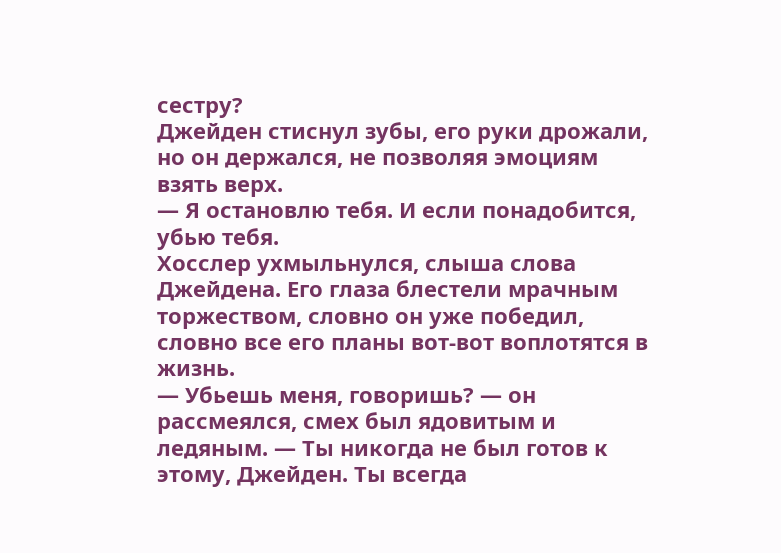сестру?
Джейден стиснул зубы, его руки дрожали, но он держался, не позволяя эмоциям взять верх.
— Я остановлю тебя. И если понадобится, убью тебя.
Хосслер ухмыльнулся, слыша слова Джейдена. Его глаза блестели мрачным торжеством, словно он уже победил, словно все его планы вот-вот воплотятся в жизнь.
— Убьешь меня, говоришь? — он рассмеялся, смех был ядовитым и ледяным. — Ты никогда не был готов к этому, Джейден. Ты всегда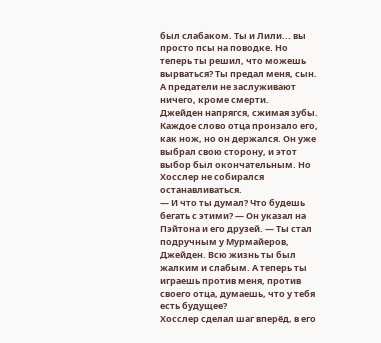был слабаком. Ты и Лили... вы просто псы на поводке. Но теперь ты решил, что можешь вырваться? Ты предал меня, сын. А предатели не заслуживают ничего, кроме смерти.
Джейден напрягся, сжимая зубы. Каждое слово отца пронзало его, как нож, но он держался. Он уже выбрал свою сторону, и этот выбор был окончательным. Но Хосслер не собирался останавливаться.
— И что ты думал? Что будешь бегать с этими? — Он указал на Пэйтона и его друзей. — Ты стал подручным у Мурмайеров, Джейден. Всю жизнь ты был жалким и слабым. А теперь ты играешь против меня, против своего отца, думаешь, что у тебя есть будущее?
Хосслер сделал шаг вперёд, в его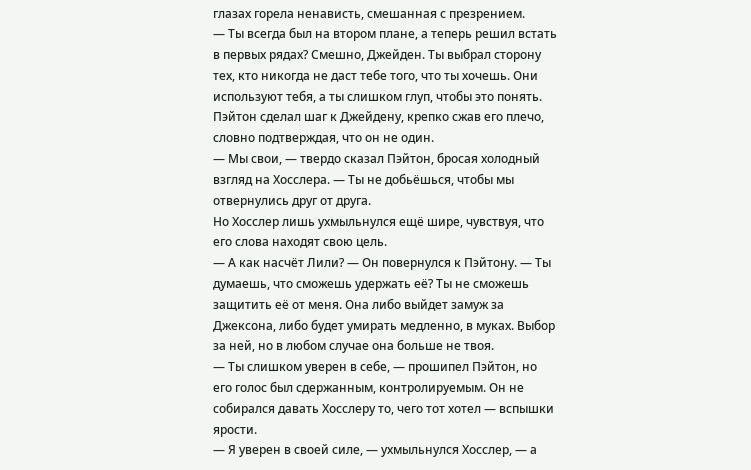глазах горела ненависть, смешанная с презрением.
— Ты всегда был на втором плане, а теперь решил встать в первых рядах? Смешно, Джейден. Ты выбрал сторону тех, кто никогда не даст тебе того, что ты хочешь. Они используют тебя, а ты слишком глуп, чтобы это понять.
Пэйтон сделал шаг к Джейдену, крепко сжав его плечо, словно подтверждая, что он не один.
— Мы свои, — твердо сказал Пэйтон, бросая холодный взгляд на Хосслера. — Ты не добьёшься, чтобы мы отвернулись друг от друга.
Но Хосслер лишь ухмыльнулся ещё шире, чувствуя, что его слова находят свою цель.
— А как насчёт Лили? — Он повернулся к Пэйтону. — Ты думаешь, что сможешь удержать её? Ты не сможешь защитить её от меня. Она либо выйдет замуж за Джексона, либо будет умирать медленно, в муках. Выбор за ней, но в любом случае она больше не твоя.
— Ты слишком уверен в себе, — прошипел Пэйтон, но его голос был сдержанным, контролируемым. Он не собирался давать Хосслеру то, чего тот хотел — вспышки ярости.
— Я уверен в своей силе, — ухмыльнулся Хосслер, — а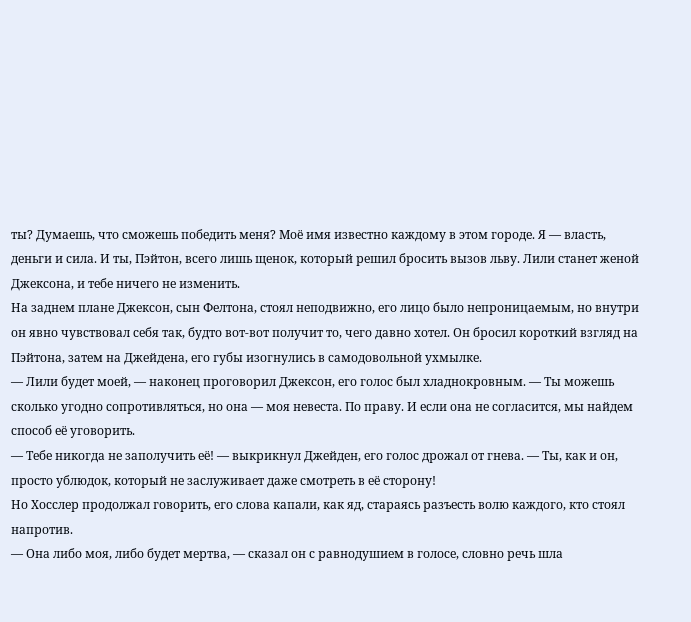ты? Думаешь, что сможешь победить меня? Моё имя известно каждому в этом городе. Я — власть, деньги и сила. И ты, Пэйтон, всего лишь щенок, который решил бросить вызов льву. Лили станет женой Джексона, и тебе ничего не изменить.
На заднем плане Джексон, сын Фелтона, стоял неподвижно, его лицо было непроницаемым, но внутри он явно чувствовал себя так, будто вот-вот получит то, чего давно хотел. Он бросил короткий взгляд на Пэйтона, затем на Джейдена, его губы изогнулись в самодовольной ухмылке.
— Лили будет моей, — наконец проговорил Джексон, его голос был хладнокровным. — Ты можешь сколько угодно сопротивляться, но она — моя невеста. По праву. И если она не согласится, мы найдем способ её уговорить.
— Тебе никогда не заполучить её! — выкрикнул Джейден, его голос дрожал от гнева. — Ты, как и он, просто ублюдок, который не заслуживает даже смотреть в её сторону!
Но Хосслер продолжал говорить, его слова капали, как яд, стараясь разъесть волю каждого, кто стоял напротив.
— Она либо моя, либо будет мертва, — сказал он с равнодушием в голосе, словно речь шла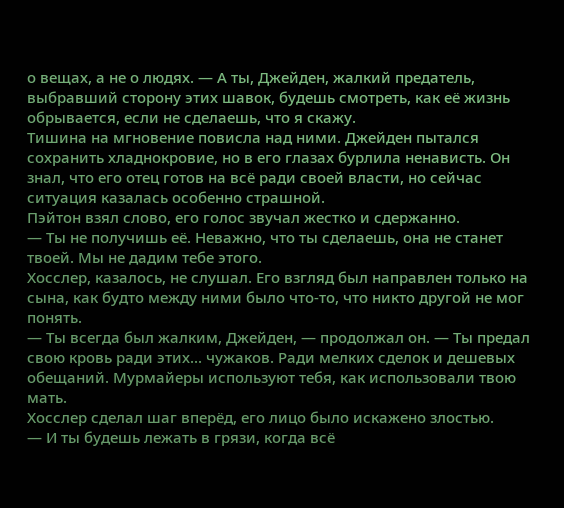о вещах, а не о людях. — А ты, Джейден, жалкий предатель, выбравший сторону этих шавок, будешь смотреть, как её жизнь обрывается, если не сделаешь, что я скажу.
Тишина на мгновение повисла над ними. Джейден пытался сохранить хладнокровие, но в его глазах бурлила ненависть. Он знал, что его отец готов на всё ради своей власти, но сейчас ситуация казалась особенно страшной.
Пэйтон взял слово, его голос звучал жестко и сдержанно.
— Ты не получишь её. Неважно, что ты сделаешь, она не станет твоей. Мы не дадим тебе этого.
Хосслер, казалось, не слушал. Его взгляд был направлен только на сына, как будто между ними было что-то, что никто другой не мог понять.
— Ты всегда был жалким, Джейден, — продолжал он. — Ты предал свою кровь ради этих... чужаков. Ради мелких сделок и дешевых обещаний. Мурмайеры используют тебя, как использовали твою мать.
Хосслер сделал шаг вперёд, его лицо было искажено злостью.
— И ты будешь лежать в грязи, когда всё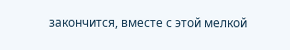закончится, вместе с этой мелкой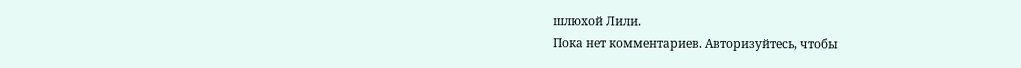шлюхой Лили.
Пока нет комментариев. Авторизуйтесь, чтобы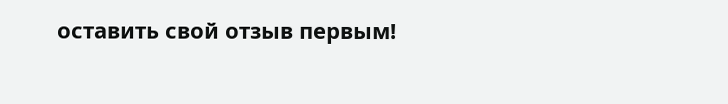оставить свой отзыв первым!